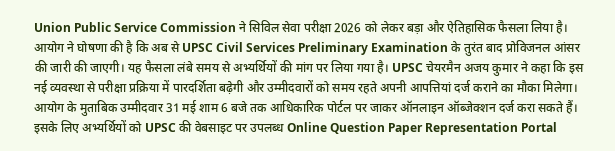Union Public Service Commission ने सिविल सेवा परीक्षा 2026 को लेकर बड़ा और ऐतिहासिक फैसला लिया है। आयोग ने घोषणा की है कि अब से UPSC Civil Services Preliminary Examination के तुरंत बाद प्रोविजनल आंसर की जारी की जाएगी। यह फैसला लंबे समय से अभ्यर्थियों की मांग पर लिया गया है। UPSC चेयरमैन अजय कुमार ने कहा कि इस नई व्यवस्था से परीक्षा प्रक्रिया में पारदर्शिता बढ़ेगी और उम्मीदवारों को समय रहते अपनी आपत्तियां दर्ज कराने का मौका मिलेगा। आयोग के मुताबिक उम्मीदवार 31 मई शाम 6 बजे तक आधिकारिक पोर्टल पर जाकर ऑनलाइन ऑब्जेक्शन दर्ज करा सकते हैं। इसके लिए अभ्यर्थियों को UPSC की वेबसाइट पर उपलब्ध Online Question Paper Representation Portal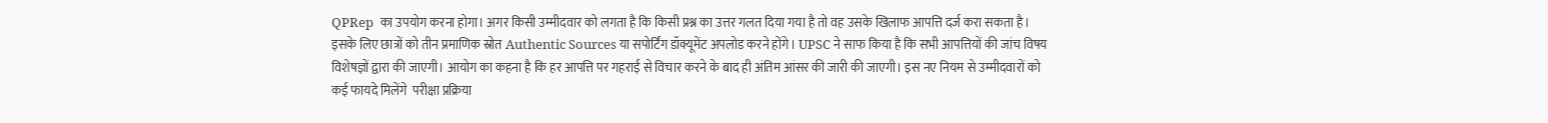QPRep  का उपयोग करना होगा। अगर किसी उम्मीदवार को लगता है कि किसी प्रश्न का उत्तर गलत दिया गया है तो वह उसके खिलाफ आपत्ति दर्ज करा सकता है। इसके लिए छात्रों को तीन प्रमाणिक स्रोत Authentic Sources या सपोर्टिंग डॉक्यूमेंट अपलोड करने होंगे। UPSC ने साफ किया है कि सभी आपत्तियों की जांच विषय विशेषज्ञों द्वारा की जाएगी। आयोग का कहना है कि हर आपत्ति पर गहराई से विचार करने के बाद ही अंतिम आंसर की जारी की जाएगी। इस नए नियम से उम्मीदवारों को कई फायदे मिलेंगे  परीक्षा प्रक्रिया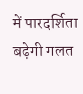में पारदर्शिता बढ़ेगी गलत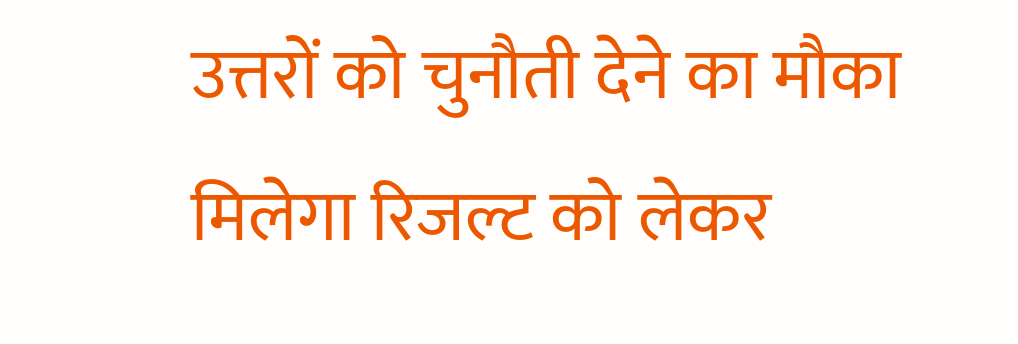उत्तरों को चुनौती देने का मौका मिलेगा रिजल्ट को लेकर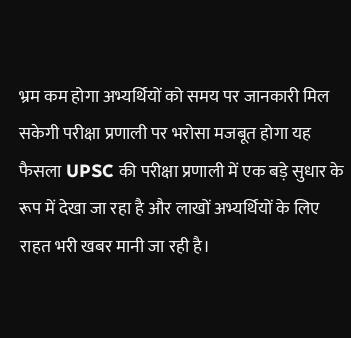भ्रम कम होगा अभ्यर्थियों को समय पर जानकारी मिल सकेगी परीक्षा प्रणाली पर भरोसा मजबूत होगा यह फैसला UPSC की परीक्षा प्रणाली में एक बड़े सुधार के रूप में देखा जा रहा है और लाखों अभ्यर्थियों के लिए राहत भरी खबर मानी जा रही है।